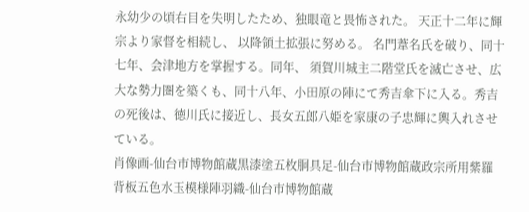永幼少の頃右目を失明したため、独眼竜と畏怖された。 天正十二年に輝宗より家督を相続し、 以降領土拡張に努める。 名門葦名氏を破り、同十七年、会津地方を掌握する。同年、 須賀川城主二階堂氏を滅亡させ、広大な勢力圏を築くも、同十八年、小田原の陣にて秀吉傘下に入る。秀吉の死後は、徳川氏に接近し、長女五郎八姫を家康の子忠輝に輿入れさせている。
肖像画-仙台市博物館蔵黒漆塗五枚胴具足-仙台市博物館蔵政宗所用紫羅背板五色水玉模様陣羽織-仙台市博物館蔵